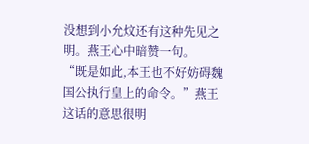没想到小允炆还有这种先见之明。燕王心中暗赞一句。
“既是如此,本王也不好妨碍魏国公执行皇上的命令。”燕王这话的意思很明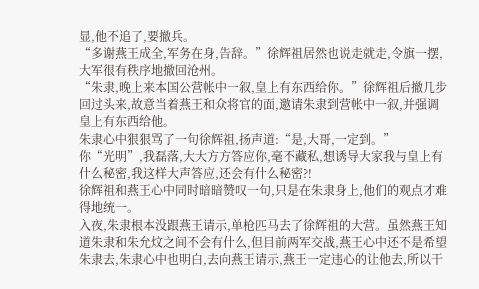显,他不追了,要撤兵。
“多谢燕王成全,军务在身,告辞。”徐辉祖居然也说走就走,令旗一摆,大军很有秩序地撤回沧州。
“朱隶,晚上来本国公营帐中一叙,皇上有东西给你。”徐辉祖后撤几步回过头来,故意当着燕王和众将官的面,邀请朱隶到营帐中一叙,并强调皇上有东西给他。
朱隶心中狠狠骂了一句徐辉祖,扬声道:“是,大哥,一定到。”
你“光明”,我磊落,大大方方答应你,毫不藏私,想诱导大家我与皇上有什么秘密,我这样大声答应,还会有什么秘密?!
徐辉祖和燕王心中同时暗暗赞叹一句,只是在朱隶身上,他们的观点才难得地统一。
入夜,朱隶根本没跟燕王请示,单枪匹马去了徐辉祖的大营。虽然燕王知道朱隶和朱允炆之间不会有什么,但目前两军交战,燕王心中还不是希望朱隶去,朱隶心中也明白,去向燕王请示,燕王一定违心的让他去,所以干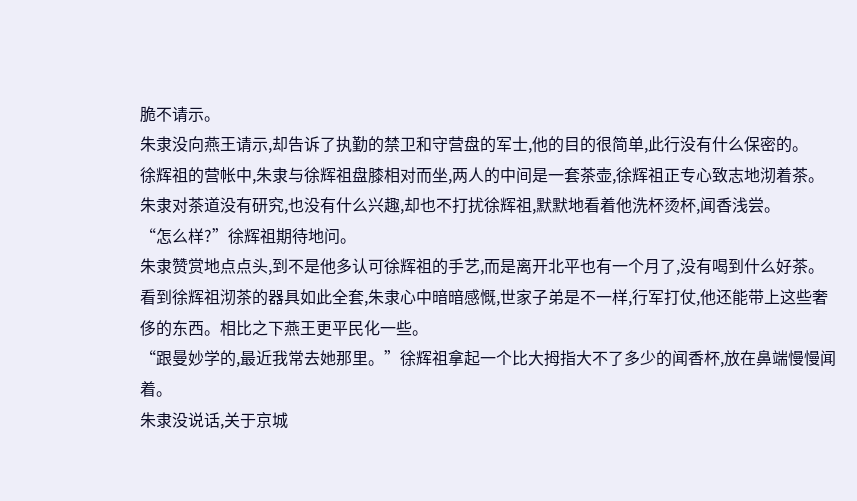脆不请示。
朱隶没向燕王请示,却告诉了执勤的禁卫和守营盘的军士,他的目的很简单,此行没有什么保密的。
徐辉祖的营帐中,朱隶与徐辉祖盘膝相对而坐,两人的中间是一套茶壶,徐辉祖正专心致志地沏着茶。
朱隶对茶道没有研究,也没有什么兴趣,却也不打扰徐辉祖,默默地看着他洗杯烫杯,闻香浅尝。
“怎么样?”徐辉祖期待地问。
朱隶赞赏地点点头,到不是他多认可徐辉祖的手艺,而是离开北平也有一个月了,没有喝到什么好茶。
看到徐辉祖沏茶的器具如此全套,朱隶心中暗暗感慨,世家子弟是不一样,行军打仗,他还能带上这些奢侈的东西。相比之下燕王更平民化一些。
“跟曼妙学的,最近我常去她那里。”徐辉祖拿起一个比大拇指大不了多少的闻香杯,放在鼻端慢慢闻着。
朱隶没说话,关于京城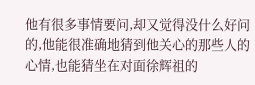他有很多事情要问,却又觉得没什么好问的,他能很准确地猜到他关心的那些人的心情,也能猜坐在对面徐辉祖的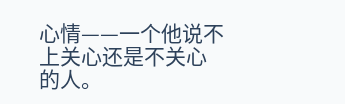心情——一个他说不上关心还是不关心的人。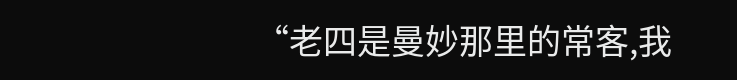“老四是曼妙那里的常客,我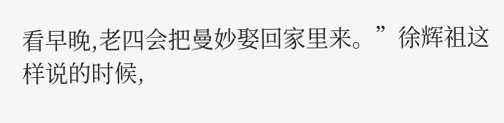看早晚,老四会把曼妙娶回家里来。”徐辉祖这样说的时候,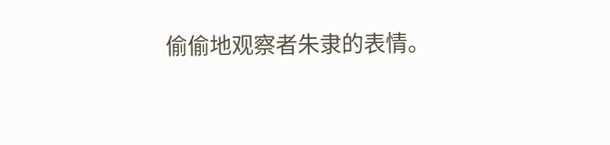偷偷地观察者朱隶的表情。